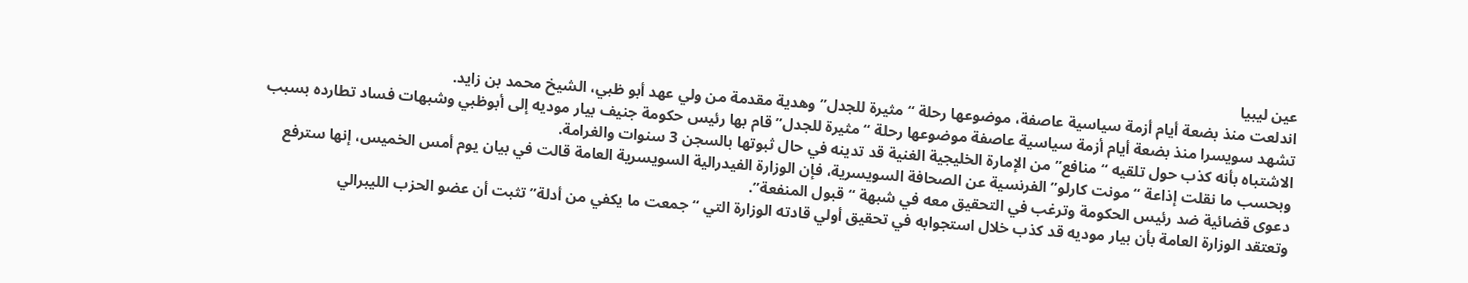عين ليبيا
اندلعت منذ بضعة أيام أزمة سياسية عاصفة، موضوعها رحلة “مثيرة للجدل” وهدية مقدمة من ولي عهد أبو ظبي، الشيخ محمد بن زايد.
تشهد سويسرا منذ بضعة أيام أزمة سياسية عاصفة موضوعها رحلة “مثيرة للجدل” قام بها رئيس حكومة جنيف بيار موديه إلى أبوظبي وشبهات فساد تطارده بسبب الاشتباه بأنه كذب حول تلقيه “منافع” من الإمارة الخليجية الغنية قد تدينه في حال ثبوتها بالسجن 3 سنوات والغرامة.
وبحسب ما نقلت إذاعة “مونت كارلو” الفرنسية عن الصحافة السويسرية، فإن الوزارة الفيدرالية السويسرية العامة قالت في بيان يوم أمس الخميس، إنها سترفع دعوى قضائية ضد رئيس الحكومة وترغب في التحقيق معه في شبهة “قبول المنفعة”.
وتعتقد الوزارة العامة بأن بيار موديه قد كذب خلال استجوابه في تحقيق أولي قادته الوزارة التي “جمعت ما يكفي من أدلة” تثبت أن عضو الحزب الليبرالي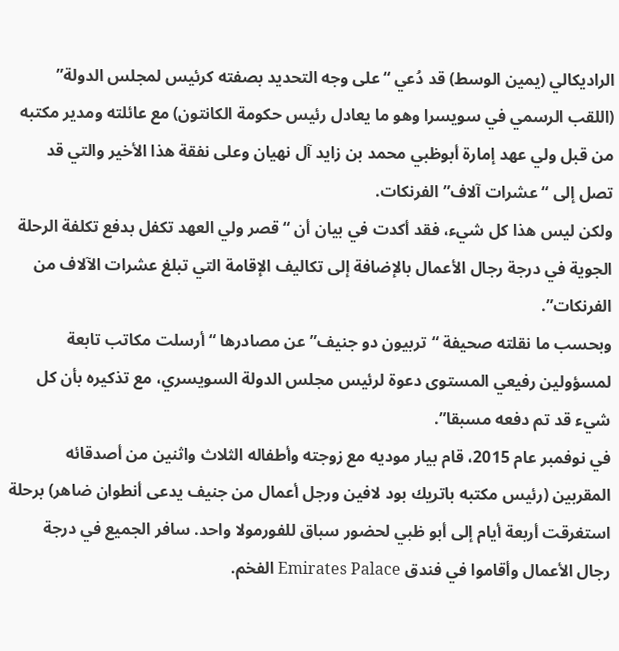الراديكالي (يمين الوسط) قد دُعي “على وجه التحديد بصفته كرئيس لمجلس الدولة” (اللقب الرسمي في سويسرا وهو ما يعادل رئيس حكومة الكانتون) مع عائلته ومدير مكتبه من قبل ولي عهد إمارة أبوظبي محمد بن زايد آل نهيان وعلى نفقة هذا الأخير والتي قد تصل إلى “عشرات آلاف” الفرنكات.
ولكن ليس هذا كل شيء، فقد أكدت في بيان أن “قصر ولي العهد تكفل بدفع تكلفة الرحلة الجوية في درجة رجال الأعمال بالإضافة إلى تكاليف الإقامة التي تبلغ عشرات الآلاف من الفرنكات”.
وبحسب ما نقلته صحيفة “تربيون دو جنيف” عن مصادرها “أرسلت مكاتب تابعة لمسؤولين رفيعي المستوى دعوة لرئيس مجلس الدولة السويسري، مع تذكيره بأن كل شيء قد تم دفعه مسبقا”.
في نوفمبر عام 2015، قام بيار موديه مع زوجته وأطفاله الثلاث واثنين من أصدقائه المقربين (رئيس مكتبه باتريك بود لافين ورجل أعمال من جنيف يدعى أنطوان ضاهر) برحلة استغرقت أربعة أيام إلى أبو ظبي لحضور سباق للفورمولا واحد. سافر الجميع في درجة رجال الأعمال وأقاموا في فندق Emirates Palace الفخم.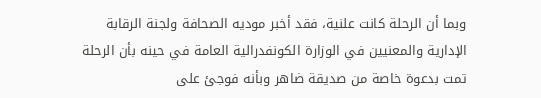وبما أن الرحلة كانت علنية، فقد أخبر موديه الصحافة ولجنة الرقابة الإدارية والمعنيين في الوزارة الكونفدرالية العامة في حينه بأن الرحلة تمت بدعوة خاصة من صديقة ضاهر وبأنه فوجئ على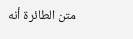متن الطائرة أنه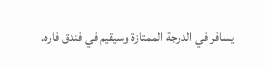يسافر في الدرجة الممتازة وسيقيم في فندق فاره.